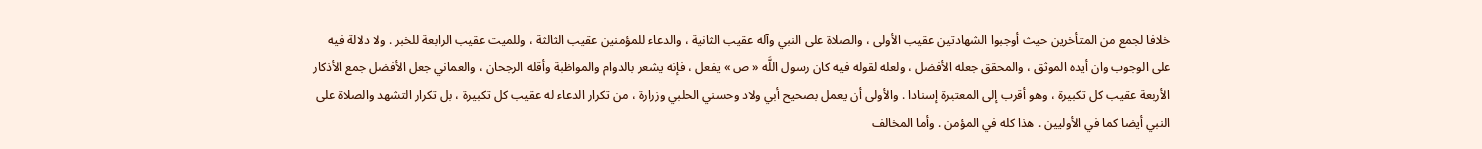خلافا لجمع من المتأخرين حيث أوجبوا الشهادتين عقيب الأولى ، والصلاة على النبي وآله عقيب الثانية ، والدعاء للمؤمنين عقيب الثالثة ، وللميت عقيب الرابعة للخبر . ولا دلالة فيه على الوجوب وان أيده الموثق ، والمحقق جعله الأفضل ، ولعله لقوله فيه كان رسول اللَّه « ص » يفعل ، فإنه يشعر بالدوام والمواظبة وأقله الرجحان ، والعماني جعل الأفضل جمع الأذكار الأربعة عقيب كل تكبيرة ، وهو أقرب إلى المعتبرة إسنادا . والأولى أن يعمل بصحيح أبي ولاد وحسني الحلبي وزرارة ، من تكرار الدعاء له عقيب كل تكبيرة ، بل تكرار التشهد والصلاة على النبي أيضا كما في الأوليين . هذا كله في المؤمن . وأما المخالف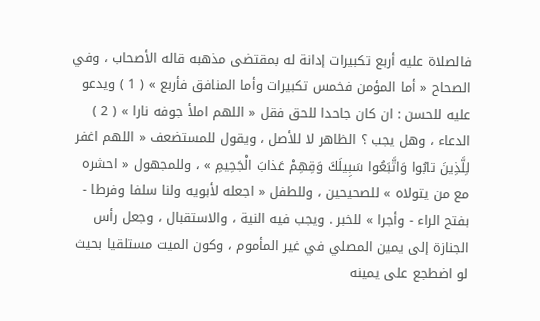فالصلاة عليه أربع تكبيرات إدانة له بمقتضى مذهبه قاله الأصحاب ، وفي الصحاح « أما المؤمن فخمس تكبيرات وأما المنافق فأربع » ( 1 ) ويدعو عليه للحسن : ان كان جاحدا للحق فقل « اللهم املأ جوفه نارا » ( 2 ) الدعاء ، وهل يجب ؟ الظاهر لا للأصل ، ويقول للمستضعف « اللهم اغفر لِلَّذِينَ تابُوا وَاتَّبَعُوا سَبِيلَكَ وَقِهِمْ عَذابَ الْجَحِيمِ » ، وللمجهول « احشره مع من يتولاه » للصحيحين ، وللطفل « اجعله لأبويه ولنا سلفا وفرطا - بفتح الراء - وأجرا » للخبر . ويجب فيه النية ، والاستقبال ، وجعل رأس الجنازة إلى يمين المصلي في غير المأموم ، وكون الميت مستلقيا بحيث لو اضطجع على يمينه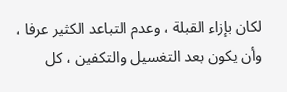لكان بإزاء القبلة ، وعدم التباعد الكثير عرفا ، وأن يكون بعد التغسيل والتكفين ، كل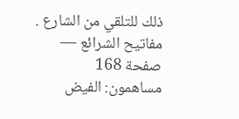ذلك للتلقي من الشارع .
مفاتيح الشرائع — صفحة 168
مساهمون: الفيض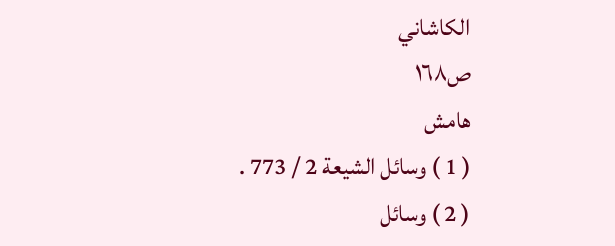الكاشاني
ص١٦٨
هامش
( 1 ) وسائل الشيعة 2 / 773 .
( 2 ) وسائل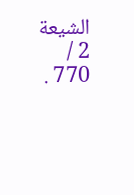الشيعة 2 / 770 .